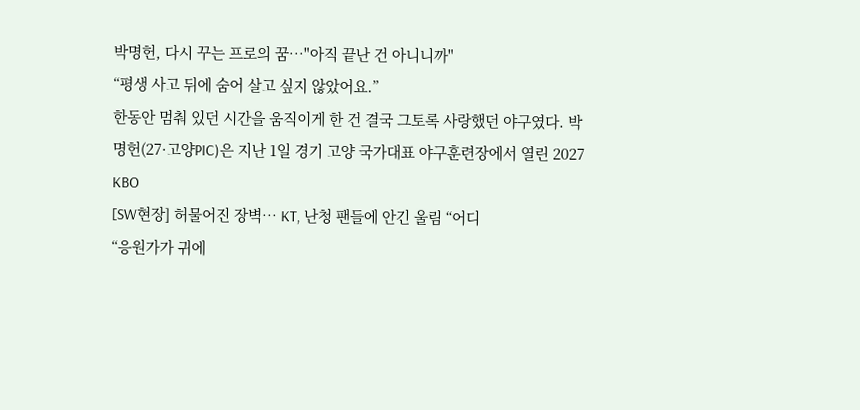박명헌, 다시 꾸는 프로의 꿈…"아직 끝난 건 아니니까"
“평생 사고 뒤에 숨어 살고 싶지 않았어요.”
한동안 멈춰 있던 시간을 움직이게 한 건 결국 그토록 사랑했던 야구였다. 박명헌(27·고양PIC)은 지난 1일 경기 고양 국가대표 야구훈련장에서 열린 2027 KBO
[SW현장] 허물어진 장벽… KT, 난청 팬들에 안긴 울림 “어디
“응원가가 귀에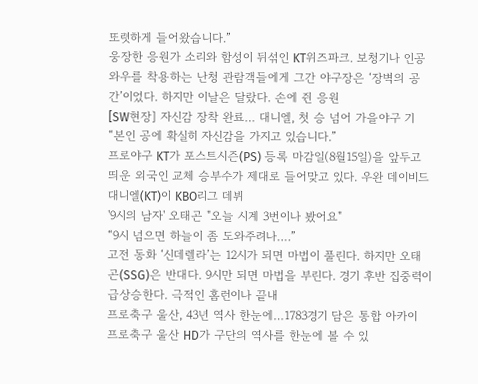또렷하게 들어왔습니다.”
웅장한 응원가 소리와 함성이 뒤섞인 KT위즈파크. 보청기나 인공와우를 착용하는 난청 관람객들에게 그간 야구장은 ‘장벽의 공간’이었다. 하지만 이날은 달랐다. 손에 쥔 응원
[SW현장] 자신감 장착 완료… 대니엘, 첫 승 넘어 가을야구 기
“본인 공에 확실히 자신감을 가지고 있습니다.”
프로야구 KT가 포스트시즌(PS) 등록 마감일(8월15일)을 앞두고 띄운 외국인 교체 승부수가 제대로 들어맞고 있다. 우완 데이비드 대니엘(KT)이 KBO리그 데뷔
'9시의 남자' 오태곤 "오늘 시계 3번이나 봤어요"
“9시 넘으면 하늘이 좀 도와주려나….”
고전 동화 ‘신데렐라’는 12시가 되면 마법이 풀린다. 하지만 오태곤(SSG)은 반대다. 9시만 되면 마법을 부린다. 경기 후반 집중력이 급상승한다. 극적인 홈런이나 끝내
프로축구 울산, 43년 역사 한눈에…1783경기 담은 통합 아카이
프로축구 울산 HD가 구단의 역사를 한눈에 볼 수 있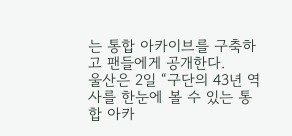는 통합 아카이브를 구축하고 팬들에게 공개한다.
울산은 2일 “구단의 43년 역사를 한눈에 볼 수 있는 통합 아카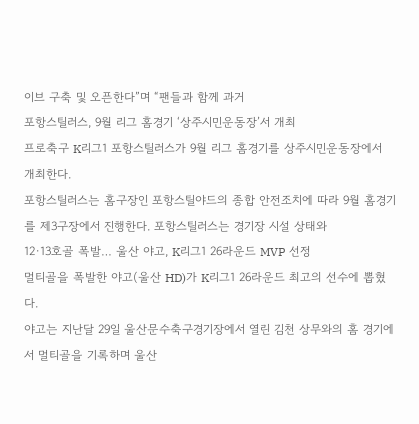이브 구축 및 오픈한다”며 “팬들과 함께 과거
포항스틸러스, 9월 리그 홈경기 ‘상주시민운동장’서 개최
프로축구 K리그1 포항스틸러스가 9월 리그 홈경기를 상주시민운동장에서 개최한다.
포항스틸러스는 홈구장인 포항스틸야드의 종합 안전조치에 따라 9월 홈경기를 제3구장에서 진행한다. 포항스틸러스는 경기장 시설 상태와
12·13호골 폭발… 울산 야고, K리그1 26라운드 MVP 선정
멀티골을 폭발한 야고(울산 HD)가 K리그1 26라운드 최고의 선수에 뽑혔다.
야고는 지난달 29일 울산문수축구경기장에서 열린 김천 상무와의 홈 경기에서 멀티골을 기록하며 울산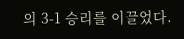의 3-1 승리를 이끌었다.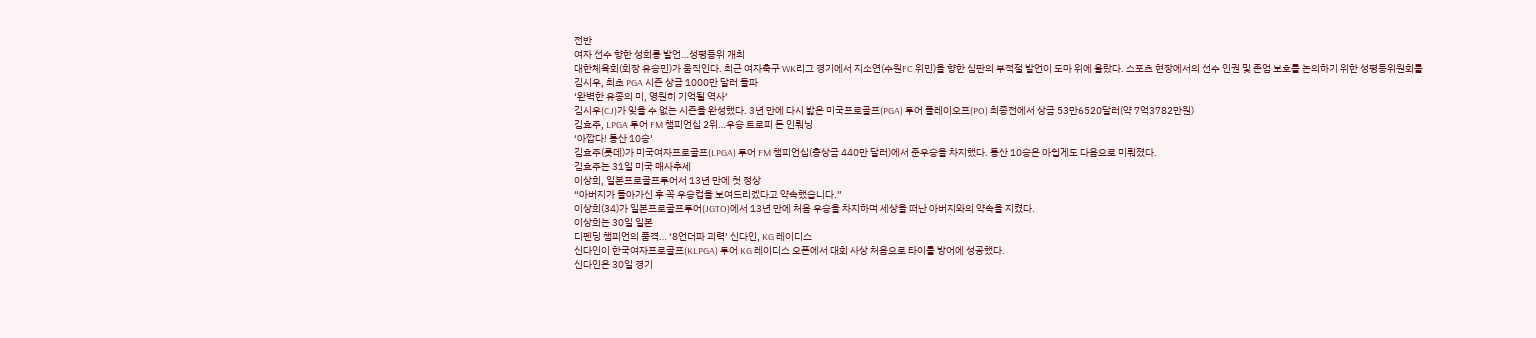전반
여자 선수 향한 성희롱 발언…성평등위 개최
대한체육회(회장 유승민)가 움직인다. 최근 여자축구 WK리그 경기에서 지소연(수원FC 위민)을 향한 심판의 부적절 발언이 도마 위에 올랐다. 스포츠 현장에서의 선수 인권 및 존엄 보호를 논의하기 위한 성평등위원회를
김시우, 최초 PGA 시즌 상금 1000만 달러 돌파
‘완벽한 유종의 미, 영원히 기억될 역사’
김시우(CJ)가 잊을 수 없는 시즌을 완성했다. 3년 만에 다시 밟은 미국프로골프(PGA) 투어 플레이오프(PO) 최종전에서 상금 53만6520달러(약 7억3782만원)
김효주, LPGA 투어 FM 챔피언십 2위…우승 트로피 든 인뤄닝
‘아깝다! 통산 10승’
김효주(롯데)가 미국여자프로골프(LPGA) 투어 FM 챔피언십(총상금 440만 달러)에서 준우승을 차지했다. 통산 10승은 아쉽게도 다음으로 미뤄졌다.
김효주는 31일 미국 매사추세
이상희, 일본프로골프투어서 13년 만에 첫 정상
“아버지가 돌아가신 후 꼭 우승컵을 보여드리겠다고 약속했습니다.”
이상희(34)가 일본프로골프투어(JGTO)에서 13년 만에 처음 우승을 차지하며 세상을 떠난 아버지와의 약속을 지켰다.
이상희는 30일 일본
디펜딩 챔피언의 품격… ‘8언더파 괴력’ 신다인, KG 레이디스
신다인이 한국여자프로골프(KLPGA) 투어 KG 레이디스 오픈에서 대회 사상 처음으로 타이틀 방어에 성공했다.
신다인은 30일 경기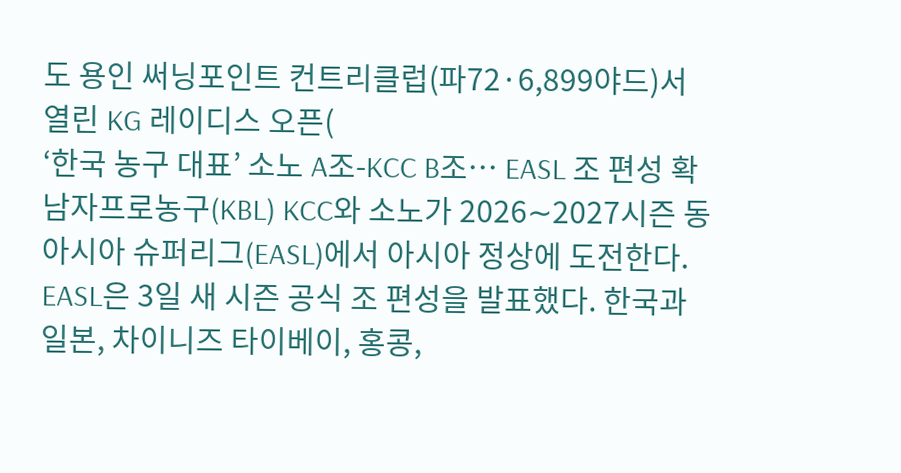도 용인 써닝포인트 컨트리클럽(파72·6,899야드)서 열린 KG 레이디스 오픈(
‘한국 농구 대표’ 소노 A조-KCC B조… EASL 조 편성 확
남자프로농구(KBL) KCC와 소노가 2026∼2027시즌 동아시아 슈퍼리그(EASL)에서 아시아 정상에 도전한다.
EASL은 3일 새 시즌 공식 조 편성을 발표했다. 한국과 일본, 차이니즈 타이베이, 홍콩,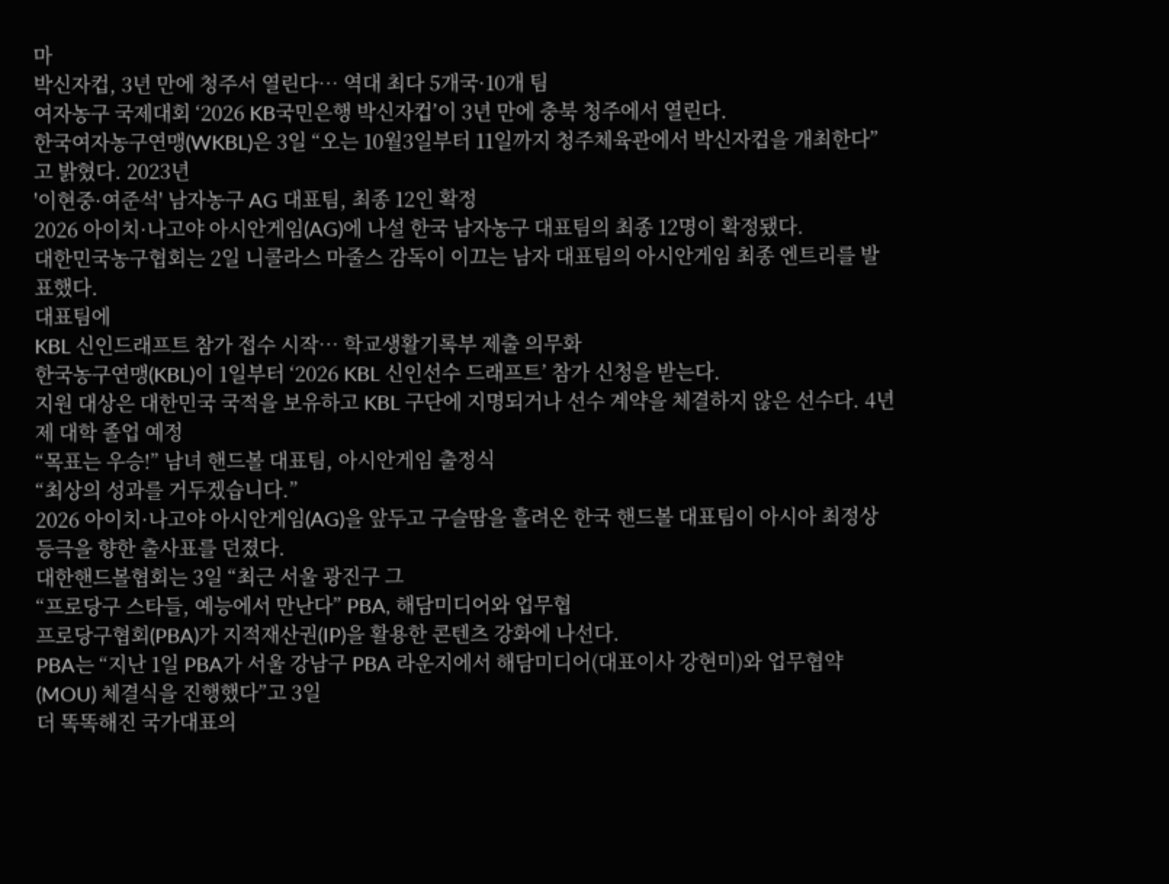마
박신자컵, 3년 만에 청주서 열린다… 역대 최다 5개국·10개 팀
여자농구 국제대회 ‘2026 KB국민은행 박신자컵’이 3년 만에 충북 청주에서 열린다.
한국여자농구연맹(WKBL)은 3일 “오는 10월3일부터 11일까지 청주체육관에서 박신자컵을 개최한다”고 밝혔다. 2023년
'이현중·여준석' 남자농구 AG 대표팀, 최종 12인 확정
2026 아이치·나고야 아시안게임(AG)에 나설 한국 남자농구 대표팀의 최종 12명이 확정됐다.
대한민국농구협회는 2일 니콜라스 마줄스 감독이 이끄는 남자 대표팀의 아시안게임 최종 엔트리를 발표했다.
대표팀에
KBL 신인드래프트 참가 접수 시작… 학교생활기록부 제출 의무화
한국농구연맹(KBL)이 1일부터 ‘2026 KBL 신인선수 드래프트’ 참가 신청을 받는다.
지원 대상은 대한민국 국적을 보유하고 KBL 구단에 지명되거나 선수 계약을 체결하지 않은 선수다. 4년제 대학 졸업 예정
“목표는 우승!” 남녀 핸드볼 대표팀, 아시안게임 출정식
“최상의 성과를 거두겠습니다.”
2026 아이치·나고야 아시안게임(AG)을 앞두고 구슬땀을 흘려온 한국 핸드볼 대표팀이 아시아 최정상 등극을 향한 출사표를 던졌다.
대한핸드볼협회는 3일 “최근 서울 광진구 그
“프로당구 스타들, 예능에서 만난다” PBA, 해담미디어와 업무협
프로당구협회(PBA)가 지적재산권(IP)을 활용한 콘텐츠 강화에 나선다.
PBA는 “지난 1일 PBA가 서울 강남구 PBA 라운지에서 해담미디어(대표이사 강현미)와 업무협약(MOU) 체결식을 진행했다”고 3일
더 똑똑해진 국가대표의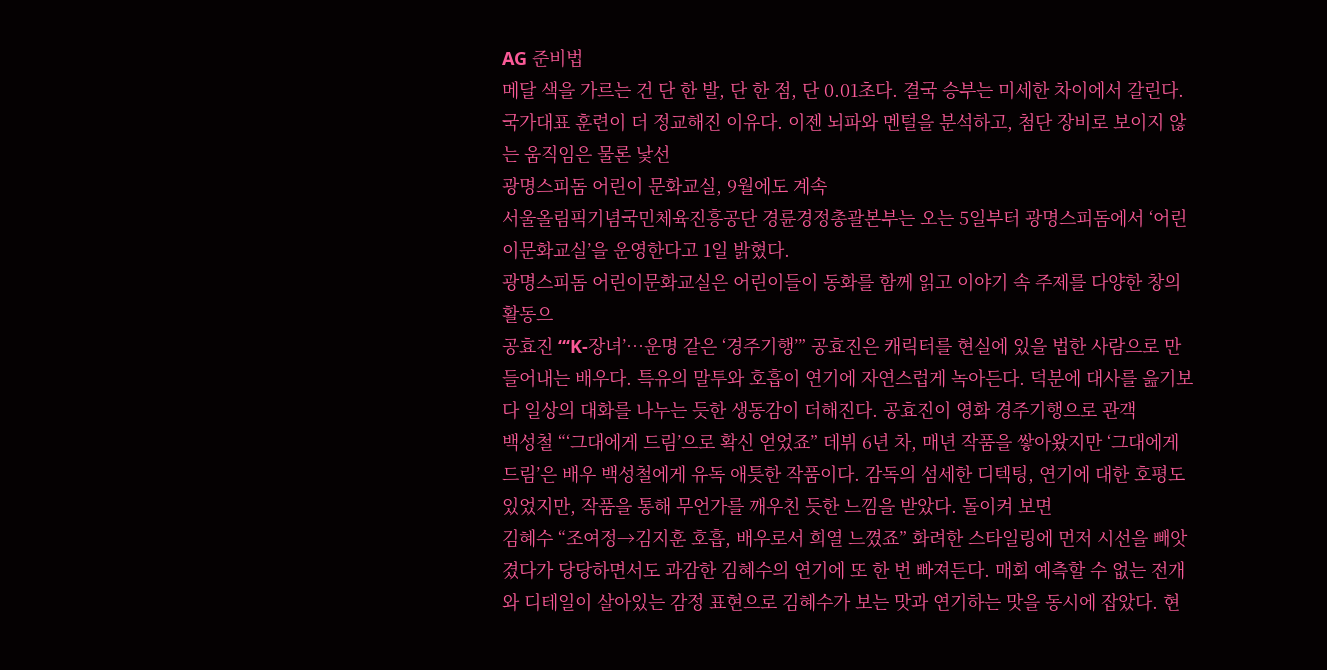AG 준비법
메달 색을 가르는 건 단 한 발, 단 한 점, 단 0.01초다. 결국 승부는 미세한 차이에서 갈린다. 국가대표 훈련이 더 정교해진 이유다. 이젠 뇌파와 멘털을 분석하고, 첨단 장비로 보이지 않는 움직임은 물론 낯선
광명스피돔 어린이 문화교실, 9월에도 계속
서울올림픽기념국민체육진흥공단 경륜경정총괄본부는 오는 5일부터 광명스피돔에서 ‘어린이문화교실’을 운영한다고 1일 밝혔다.
광명스피돔 어린이문화교실은 어린이들이 동화를 함께 읽고 이야기 속 주제를 다양한 창의 활동으
공효진 “‘K-장녀’…운명 같은 ‘경주기행’” 공효진은 캐릭터를 현실에 있을 법한 사람으로 만들어내는 배우다. 특유의 말투와 호흡이 연기에 자연스럽게 녹아든다. 덕분에 대사를 읊기보다 일상의 대화를 나누는 듯한 생동감이 더해진다. 공효진이 영화 경주기행으로 관객
백성철 “‘그대에게 드림’으로 확신 얻었죠” 데뷔 6년 차, 매년 작품을 쌓아왔지만 ‘그대에게 드림’은 배우 백성철에게 유독 애틋한 작품이다. 감독의 섬세한 디텍팅, 연기에 대한 호평도 있었지만, 작품을 통해 무언가를 깨우친 듯한 느낌을 받았다. 돌이켜 보면
김혜수 “조여정→김지훈 호흡, 배우로서 희열 느꼈죠” 화려한 스타일링에 먼저 시선을 빼앗겼다가 당당하면서도 과감한 김혜수의 연기에 또 한 번 빠져든다. 매회 예측할 수 없는 전개와 디테일이 살아있는 감정 표현으로 김혜수가 보는 맛과 연기하는 맛을 동시에 잡았다. 현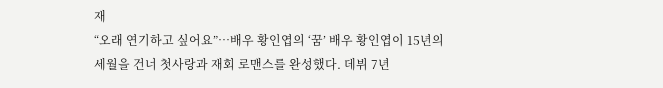재
“오래 연기하고 싶어요”…배우 황인엽의 ‘꿈’ 배우 황인엽이 15년의 세월을 건너 첫사랑과 재회 로맨스를 완성했다. 데뷔 7년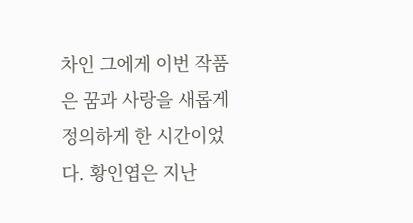차인 그에게 이번 작품은 꿈과 사랑을 새롭게 정의하게 한 시간이었다. 황인엽은 지난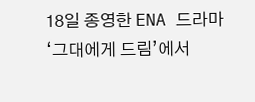18일 종영한 ENA 드라마 ‘그대에게 드림’에서